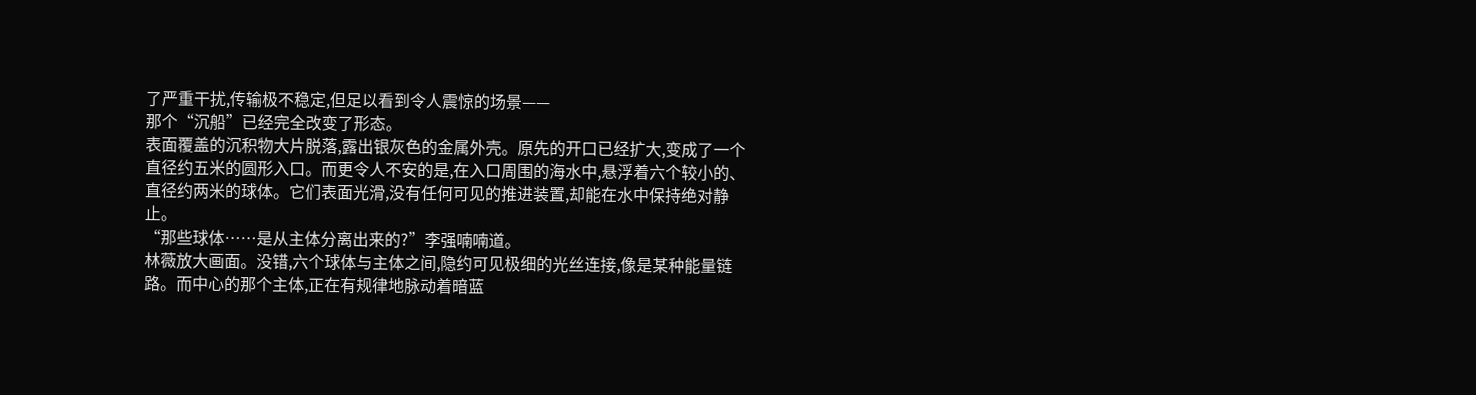了严重干扰,传输极不稳定,但足以看到令人震惊的场景——
那个“沉船”已经完全改变了形态。
表面覆盖的沉积物大片脱落,露出银灰色的金属外壳。原先的开口已经扩大,变成了一个直径约五米的圆形入口。而更令人不安的是,在入口周围的海水中,悬浮着六个较小的、直径约两米的球体。它们表面光滑,没有任何可见的推进装置,却能在水中保持绝对静止。
“那些球体……是从主体分离出来的?”李强喃喃道。
林薇放大画面。没错,六个球体与主体之间,隐约可见极细的光丝连接,像是某种能量链路。而中心的那个主体,正在有规律地脉动着暗蓝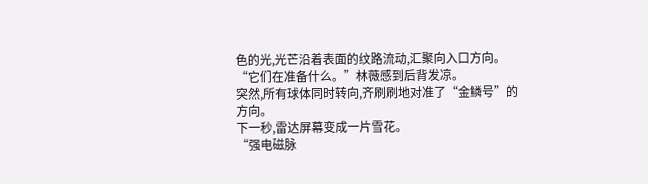色的光,光芒沿着表面的纹路流动,汇聚向入口方向。
“它们在准备什么。”林薇感到后背发凉。
突然,所有球体同时转向,齐刷刷地对准了“金鳞号”的方向。
下一秒,雷达屏幕变成一片雪花。
“强电磁脉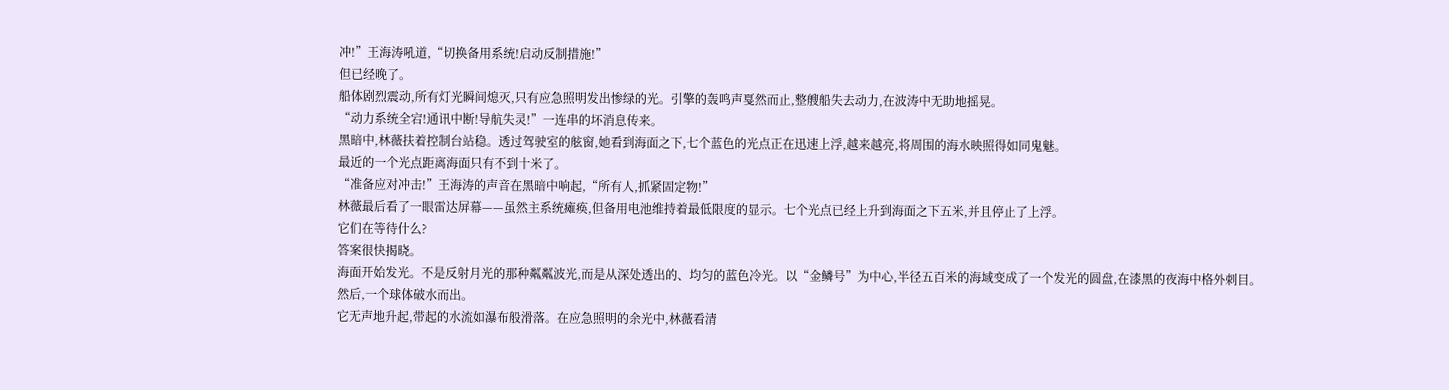冲!”王海涛吼道,“切换备用系统!启动反制措施!”
但已经晚了。
船体剧烈震动,所有灯光瞬间熄灭,只有应急照明发出惨绿的光。引擎的轰鸣声戛然而止,整艘船失去动力,在波涛中无助地摇晃。
“动力系统全宕!通讯中断!导航失灵!”一连串的坏消息传来。
黑暗中,林薇扶着控制台站稳。透过驾驶室的舷窗,她看到海面之下,七个蓝色的光点正在迅速上浮,越来越亮,将周围的海水映照得如同鬼魅。
最近的一个光点距离海面只有不到十米了。
“准备应对冲击!”王海涛的声音在黑暗中响起,“所有人,抓紧固定物!”
林薇最后看了一眼雷达屏幕——虽然主系统瘫痪,但备用电池维持着最低限度的显示。七个光点已经上升到海面之下五米,并且停止了上浮。
它们在等待什么?
答案很快揭晓。
海面开始发光。不是反射月光的那种粼粼波光,而是从深处透出的、均匀的蓝色冷光。以“金鳞号”为中心,半径五百米的海域变成了一个发光的圆盘,在漆黑的夜海中格外刺目。
然后,一个球体破水而出。
它无声地升起,带起的水流如瀑布般滑落。在应急照明的余光中,林薇看清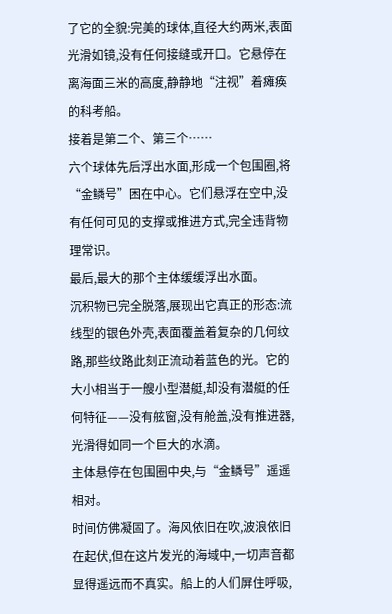了它的全貌:完美的球体,直径大约两米,表面光滑如镜,没有任何接缝或开口。它悬停在离海面三米的高度,静静地“注视”着瘫痪的科考船。
接着是第二个、第三个……
六个球体先后浮出水面,形成一个包围圈,将“金鳞号”困在中心。它们悬浮在空中,没有任何可见的支撑或推进方式,完全违背物理常识。
最后,最大的那个主体缓缓浮出水面。
沉积物已完全脱落,展现出它真正的形态:流线型的银色外壳,表面覆盖着复杂的几何纹路,那些纹路此刻正流动着蓝色的光。它的大小相当于一艘小型潜艇,却没有潜艇的任何特征——没有舷窗,没有舱盖,没有推进器,光滑得如同一个巨大的水滴。
主体悬停在包围圈中央,与“金鳞号”遥遥相对。
时间仿佛凝固了。海风依旧在吹,波浪依旧在起伏,但在这片发光的海域中,一切声音都显得遥远而不真实。船上的人们屏住呼吸,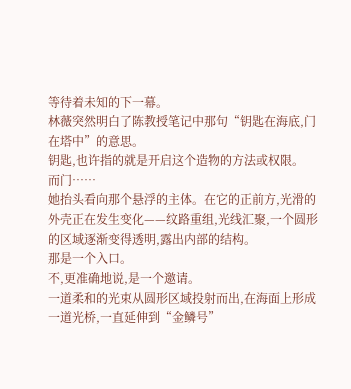等待着未知的下一幕。
林薇突然明白了陈教授笔记中那句“钥匙在海底,门在塔中”的意思。
钥匙,也许指的就是开启这个造物的方法或权限。
而门……
她抬头看向那个悬浮的主体。在它的正前方,光滑的外壳正在发生变化——纹路重组,光线汇聚,一个圆形的区域逐渐变得透明,露出内部的结构。
那是一个入口。
不,更准确地说,是一个邀请。
一道柔和的光束从圆形区域投射而出,在海面上形成一道光桥,一直延伸到“金鳞号”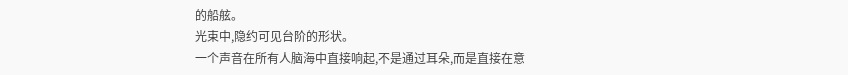的船舷。
光束中,隐约可见台阶的形状。
一个声音在所有人脑海中直接响起,不是通过耳朵,而是直接在意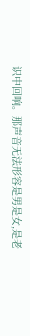识中回响。那声音无法形容是男是女,是老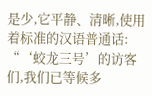是少,它平静、清晰,使用着标准的汉语普通话:
“‘蛟龙三号’的访客们,我们已等候多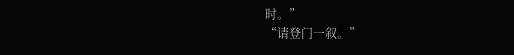时。”
“请登门一叙。”